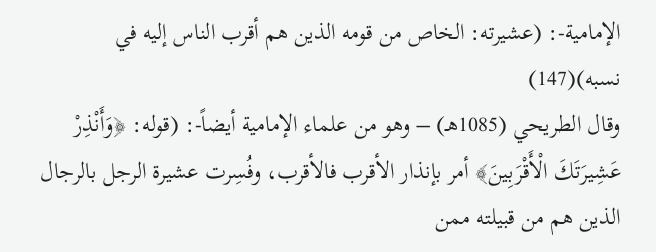الإمامية-: (عشيرته: الخاص من قومه الذين هم أقرب الناس إليه في نسبه)(147)
وقال الطريحي (1085هـ) – وهو من علماء الإمامية أيضاً-: (قوله: ﴿وَأَنْذِرْ عَشِيرَتَكَ الْأَقْرَبِينَ﴾ أمر بإنذار الأقرب فالأقرب، وفُسِرت عشيرة الرجل بالرجال الذين هم من قبيلته ممن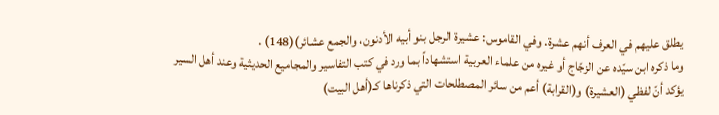يطلق عليهم في العرف أنهم عشرة. وفي القاموس: عشيرة الرجل بنو أبيه الأدنون، والجمع عشائر)(148) .
وما ذكره ابن سيّده عن الزجّاج أو غيره من علماء العربية استشهاداً بما ورد في كتب التفاسير والمجاميع الحديثية وعند أهل السير يؤكد أنّ لفظي (العشيرة) و(القرابة) أعم من سائر المصطلحات التي ذكرناها كـ(أهل البيت)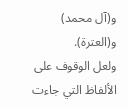و(آل محمد) و(العترة).
ولعل الوقوف على الألفاظ التي جاءت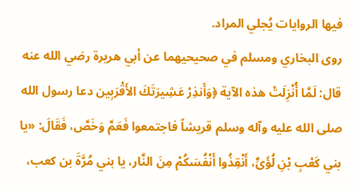فيها الروايات يُجلي المراد.
روى البخاري ومسلم في صحيحيهما عن أبي هريرة رضي الله عنه قال: لَمَّا أُنْزِلَتْ هذه الآية ﴿وَأَنذِرْ عَشِيرَتَكَ الأَقْرَبِين دعا رسول الله صلى الله عليه وآله وسلم قريشاً فاجتمعوا فَعَمَّ وَخَصَّ، فَقَالَ: «يا بني كَعْبِ بْنِ لُؤَىٍّ، أَنْقِذُوا أَنْفُسَكُمْ مِنَ النَّار، يا بني مُرَّةَ بن كعب،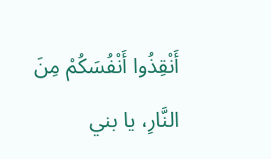أَنْقِذُوا أَنْفُسَكُمْ مِنَ النَّارِ، يا بني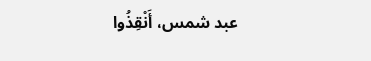عبد شمس، أَنْقِذُوا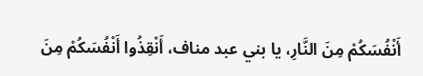أَنْفُسَكُمْ مِنَ النَّارِ، يا بني عبد مناف، أَنْقِذُوا أَنْفُسَكُمْ مِنَ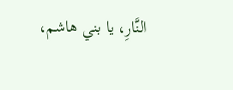النَّارِ، يا بني هاشم،